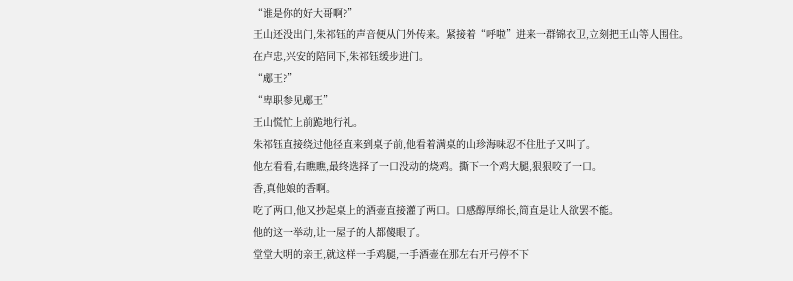“谁是你的好大哥啊?”
王山还没出门,朱祁钰的声音便从门外传来。紧接着“呼啦”进来一群锦衣卫,立刻把王山等人围住。
在卢忠,兴安的陪同下,朱祁钰缓步进门。
“郕王?”
“卑职参见郕王”
王山慌忙上前跪地行礼。
朱祁钰直接绕过他径直来到桌子前,他看着满桌的山珍海味忍不住肚子又叫了。
他左看看,右瞧瞧,最终选择了一口没动的烧鸡。撕下一个鸡大腿,狠狠咬了一口。
香,真他娘的香啊。
吃了两口,他又抄起桌上的酒壶直接灌了两口。口感醇厚绵长,简直是让人欲罢不能。
他的这一举动,让一屋子的人都傻眼了。
堂堂大明的亲王,就这样一手鸡腿,一手酒壶在那左右开弓停不下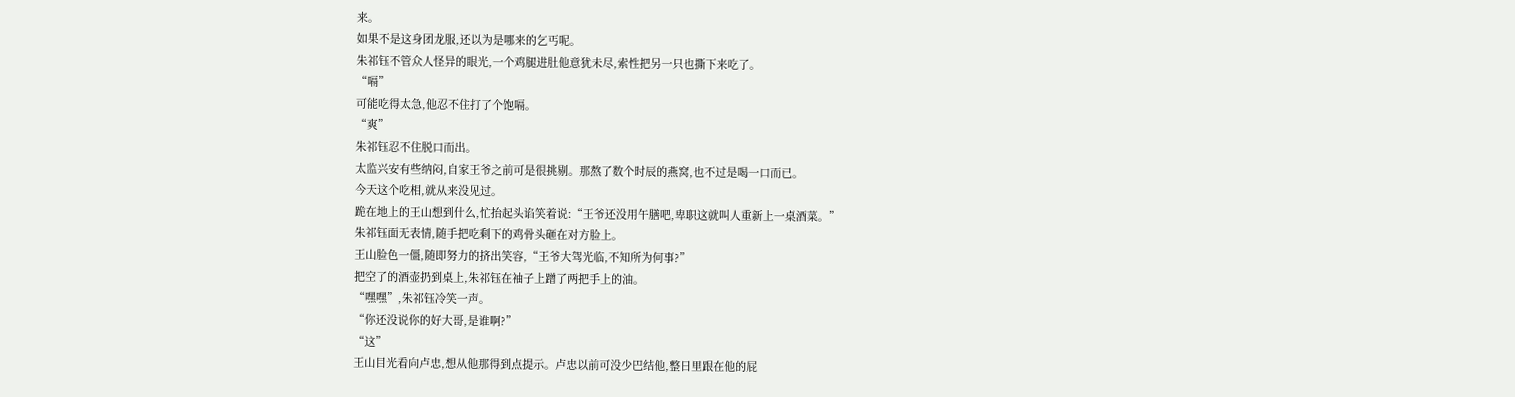来。
如果不是这身团龙服,还以为是哪来的乞丐呢。
朱祁钰不管众人怪异的眼光,一个鸡腿进肚他意犹未尽,索性把另一只也撕下来吃了。
“嗝”
可能吃得太急,他忍不住打了个饱嗝。
“爽”
朱祁钰忍不住脱口而出。
太监兴安有些纳闷,自家王爷之前可是很挑剔。那熬了数个时辰的燕窝,也不过是喝一口而已。
今天这个吃相,就从来没见过。
跪在地上的王山想到什么,忙抬起头谄笑着说:“王爷还没用午膳吧,卑职这就叫人重新上一桌酒菜。”
朱祁钰面无表情,随手把吃剩下的鸡骨头砸在对方脸上。
王山脸色一僵,随即努力的挤出笑容,“王爷大驾光临,不知所为何事?”
把空了的酒壶扔到桌上,朱祁钰在袖子上蹭了两把手上的油。
“嘿嘿”,朱祁钰冷笑一声。
“你还没说你的好大哥,是谁啊?”
“这”
王山目光看向卢忠,想从他那得到点提示。卢忠以前可没少巴结他,整日里跟在他的屁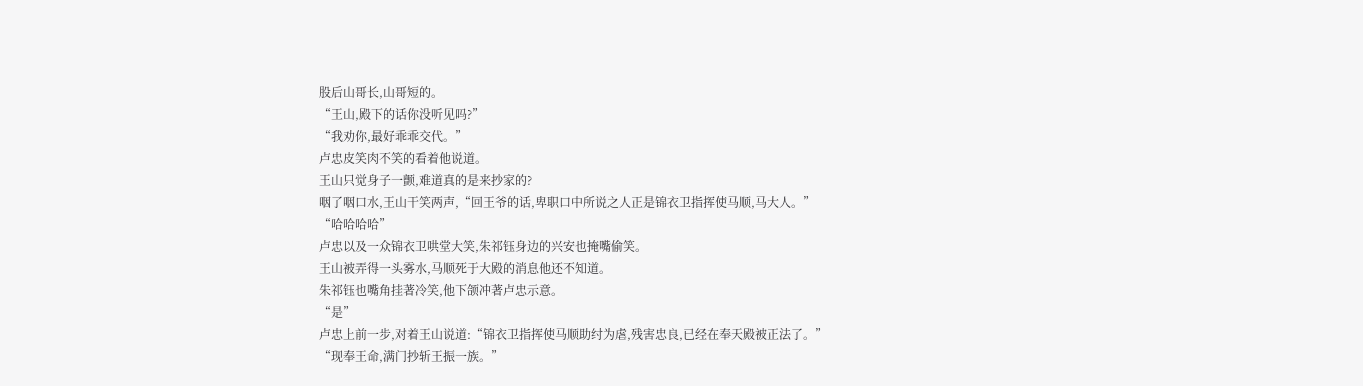股后山哥长,山哥短的。
“王山,殿下的话你没听见吗?”
“我劝你,最好乖乖交代。”
卢忠皮笑肉不笑的看着他说道。
王山只觉身子一颤,难道真的是来抄家的?
咽了咽口水,王山干笑两声,“回王爷的话,卑职口中所说之人正是锦衣卫指挥使马顺,马大人。”
“哈哈哈哈”
卢忠以及一众锦衣卫哄堂大笑,朱祁钰身边的兴安也掩嘴偷笑。
王山被弄得一头雾水,马顺死于大殿的消息他还不知道。
朱祁钰也嘴角挂著冷笑,他下颌冲著卢忠示意。
“是”
卢忠上前一步,对着王山说道:“锦衣卫指挥使马顺助纣为虐,残害忠良,已经在奉天殿被正法了。”
“现奉王命,满门抄斩王振一族。”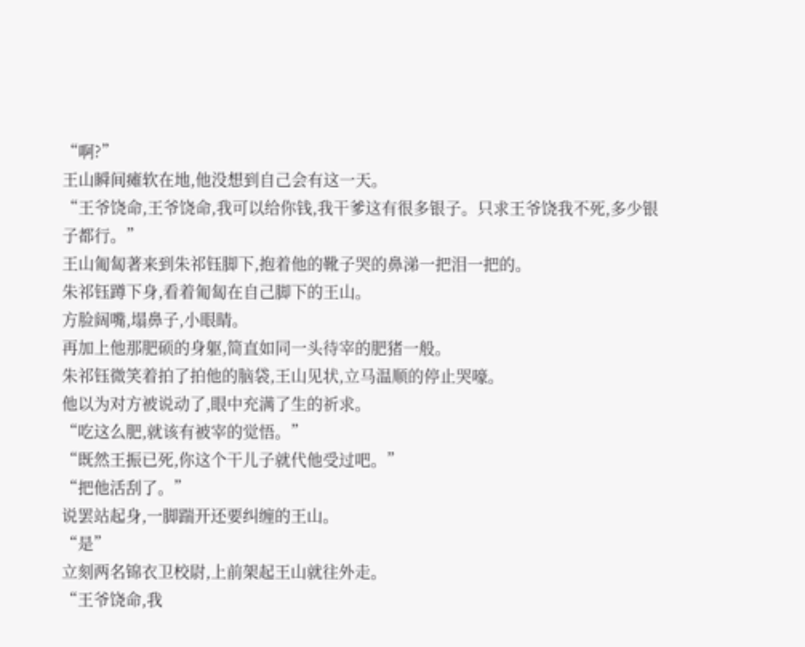“啊?”
王山瞬间瘫软在地,他没想到自己会有这一天。
“王爷饶命,王爷饶命,我可以给你钱,我干爹这有很多银子。只求王爷饶我不死,多少银子都行。”
王山匍匐著来到朱祁钰脚下,抱着他的靴子哭的鼻涕一把泪一把的。
朱祁钰蹲下身,看着匍匐在自己脚下的王山。
方脸阔嘴,塌鼻子,小眼睛。
再加上他那肥硕的身躯,简直如同一头待宰的肥猪一般。
朱祁钰微笑着拍了拍他的脑袋,王山见状,立马温顺的停止哭嚎。
他以为对方被说动了,眼中充满了生的祈求。
“吃这么肥,就该有被宰的觉悟。”
“既然王振已死,你这个干儿子就代他受过吧。”
“把他活刮了。”
说罢站起身,一脚踹开还要纠缠的王山。
“是”
立刻两名锦衣卫校尉,上前架起王山就往外走。
“王爷饶命,我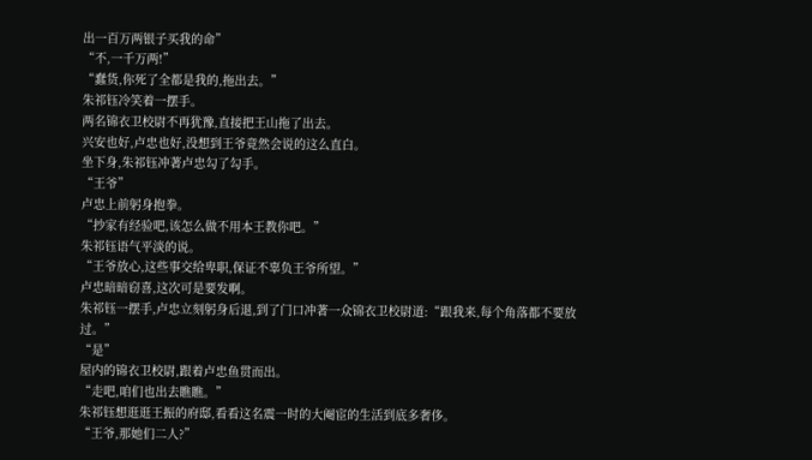出一百万两银子买我的命”
“不,一千万两!”
“蠢货,你死了全都是我的,拖出去。”
朱祁钰冷笑着一摆手。
两名锦衣卫校尉不再犹豫,直接把王山拖了出去。
兴安也好,卢忠也好,没想到王爷竟然会说的这么直白。
坐下身,朱祁钰冲著卢忠勾了勾手。
“王爷”
卢忠上前躬身抱拳。
“抄家有经验吧,该怎么做不用本王教你吧。”
朱祁钰语气平淡的说。
“王爷放心,这些事交给卑职,保证不辜负王爷所望。”
卢忠暗暗窃喜,这次可是要发啊。
朱祁钰一摆手,卢忠立刻躬身后退,到了门口冲著一众锦衣卫校尉道:“跟我来,每个角落都不要放过。”
“是”
屋内的锦衣卫校尉,跟着卢忠鱼贯而出。
“走吧,咱们也出去瞧瞧。”
朱祁钰想逛逛王振的府邸,看看这名震一时的大阉宦的生活到底多奢侈。
“王爷,那她们二人?”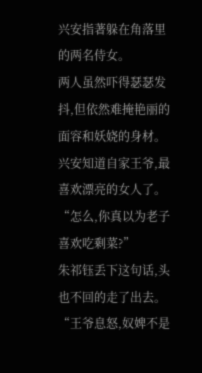兴安指著躲在角落里的两名侍女。
两人虽然吓得瑟瑟发抖,但依然难掩艳丽的面容和妖娆的身材。
兴安知道自家王爷,最喜欢漂亮的女人了。
“怎么,你真以为老子喜欢吃剩菜?”
朱祁钰丢下这句话,头也不回的走了出去。
“王爷息怒,奴婢不是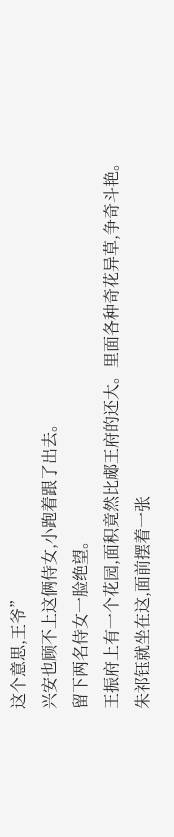这个意思,王爷”
兴安也顾不上这俩侍女,小跑着跟了出去。
留下两名侍女一脸绝望。
王振府上有一个花园,面积竟然比郕王府的还大。里面各种奇花异草,争奇斗艳。
朱祁钰就坐在这,面前摆着一张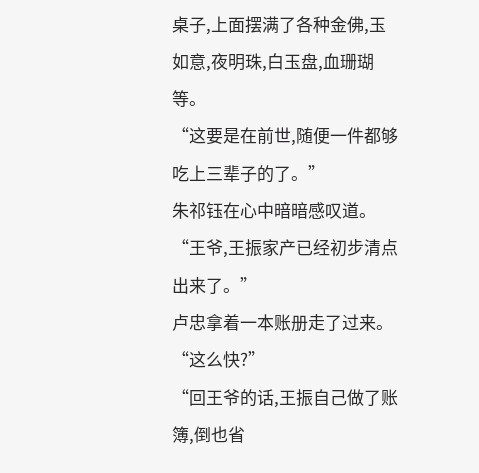桌子,上面摆满了各种金佛,玉如意,夜明珠,白玉盘,血珊瑚等。
“这要是在前世,随便一件都够吃上三辈子的了。”
朱祁钰在心中暗暗感叹道。
“王爷,王振家产已经初步清点出来了。”
卢忠拿着一本账册走了过来。
“这么快?”
“回王爷的话,王振自己做了账簿,倒也省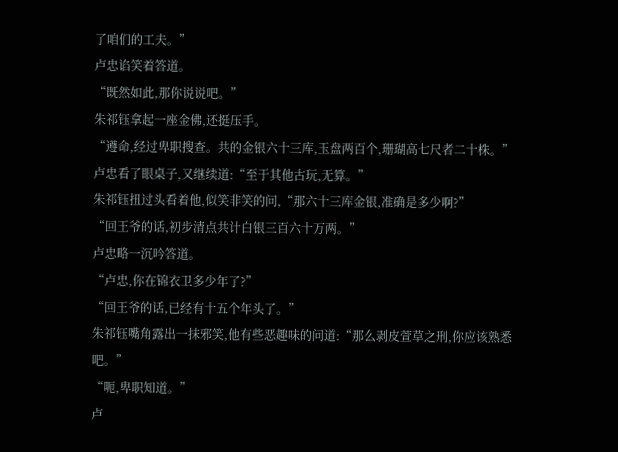了咱们的工夫。”
卢忠谄笑着答道。
“既然如此,那你说说吧。”
朱祁钰拿起一座金佛,还挺压手。
“遵命,经过卑职搜查。共的金银六十三库,玉盘两百个,珊瑚高七尺者二十株。”
卢忠看了眼桌子,又继续道:“至于其他古玩,无算。”
朱祁钰扭过头看着他,似笑非笑的问,“那六十三库金银,准确是多少啊?”
“回王爷的话,初步清点共计白银三百六十万两。”
卢忠略一沉吟答道。
“卢忠,你在锦衣卫多少年了?”
“回王爷的话,已经有十五个年头了。”
朱祁钰嘴角露出一抹邪笑,他有些恶趣味的问道:“那么剥皮萱草之刑,你应该熟悉吧。”
“呃,卑职知道。”
卢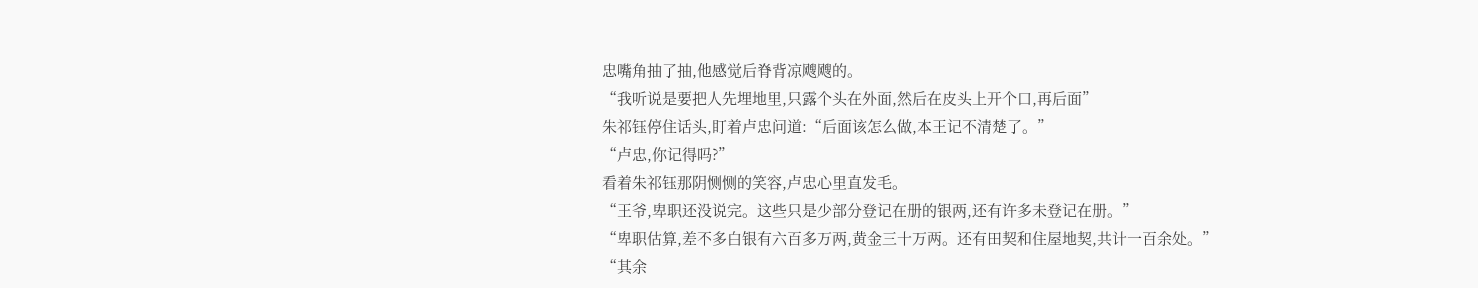忠嘴角抽了抽,他感觉后脊背凉飕飕的。
“我听说是要把人先埋地里,只露个头在外面,然后在皮头上开个口,再后面”
朱祁钰停住话头,盯着卢忠问道:“后面该怎么做,本王记不清楚了。”
“卢忠,你记得吗?”
看着朱祁钰那阴恻恻的笑容,卢忠心里直发毛。
“王爷,卑职还没说完。这些只是少部分登记在册的银两,还有许多未登记在册。”
“卑职估算,差不多白银有六百多万两,黄金三十万两。还有田契和住屋地契,共计一百余处。”
“其余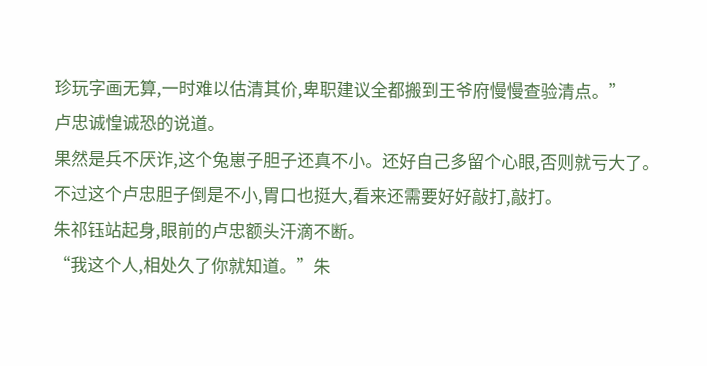珍玩字画无算,一时难以估清其价,卑职建议全都搬到王爷府慢慢查验清点。”
卢忠诚惶诚恐的说道。
果然是兵不厌诈,这个兔崽子胆子还真不小。还好自己多留个心眼,否则就亏大了。
不过这个卢忠胆子倒是不小,胃口也挺大,看来还需要好好敲打,敲打。
朱祁钰站起身,眼前的卢忠额头汗滴不断。
“我这个人,相处久了你就知道。”朱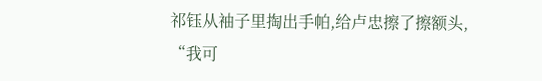祁钰从袖子里掏出手帕,给卢忠擦了擦额头,
“我可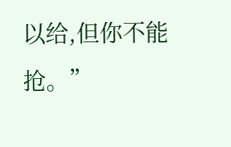以给,但你不能抢。”